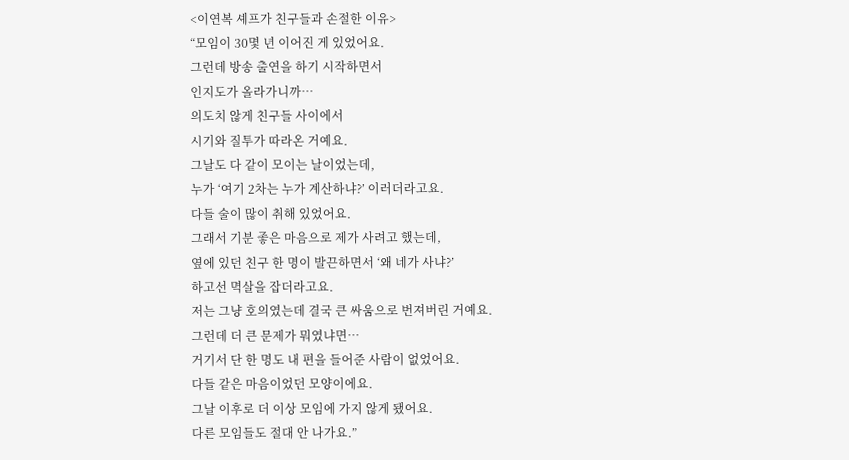<이연복 셰프가 친구들과 손절한 이유>
“모임이 30몇 년 이어진 게 있었어요.
그런데 방송 출연을 하기 시작하면서
인지도가 올라가니까…
의도치 않게 친구들 사이에서
시기와 질투가 따라온 거예요.
그날도 다 같이 모이는 날이었는데,
누가 ‘여기 2차는 누가 계산하냐?’ 이러더라고요.
다들 술이 많이 취해 있었어요.
그래서 기분 좋은 마음으로 제가 사려고 했는데,
옆에 있던 친구 한 명이 발끈하면서 ‘왜 네가 사냐?’
하고선 멱살을 잡더라고요.
저는 그냥 호의였는데 결국 큰 싸움으로 번져버린 거예요.
그런데 더 큰 문제가 뭐였냐면…
거기서 단 한 명도 내 편을 들어준 사람이 없었어요.
다들 같은 마음이었던 모양이에요.
그날 이후로 더 이상 모임에 가지 않게 됐어요.
다른 모임들도 절대 안 나가요.”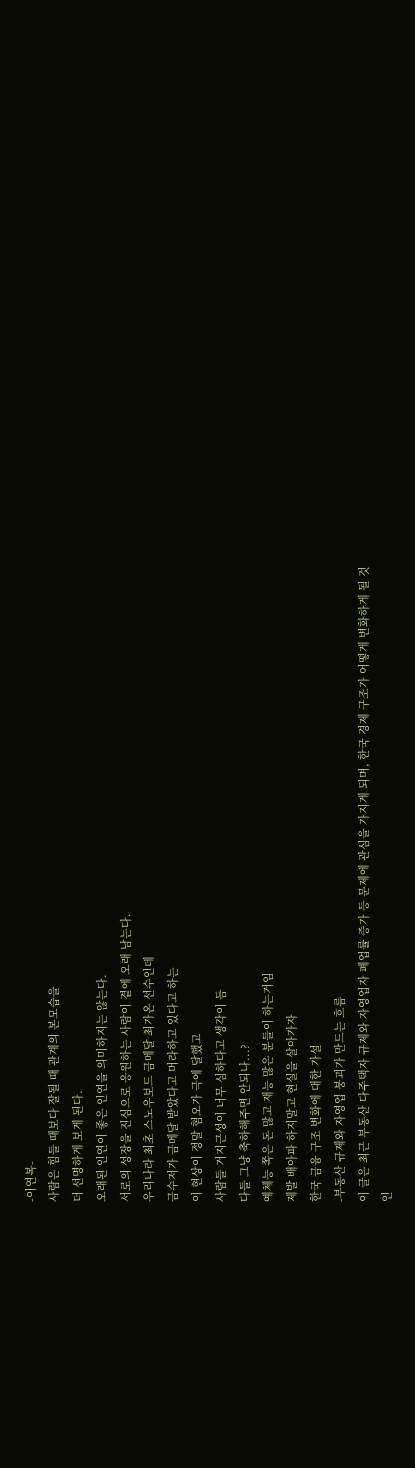-이연복-
사람은 힘들 때보다 잘될 때 관계의 본모습을
더 선명하게 보게 된다.
오래된 인연이 좋은 인연을 의미하지는 않는다.
서로의 성장을 진심으로 응원하는 사람이 곁에 오래 남는다.
우리나라 최초 스노우보드 금메달 최가온 선수인데
금수저가 금메달 받았다고 머라하고 있다고 하는
이 현상이 정말 혐오가 극에 달했고
사람들 거지근성이 너무 심하다고 생각이 듬
다들 그냥 축하해주면 안되나...?
예체능 쪽은 돈 많고 재능 많은 분들이 하는거임
제발 배아파 하지말고 현실을 살아가자
한국 금융 구조 변화에 대한 가설
-부동산 규제와 자영업 붕괴가 만드는 흐름
이 글은 최근 부동산 다주택자 규제와 자영업자 폐업률 증가 등 문제에 관심을 가지게 되며, 한국 경제 구조가 어떻게 변화하게 될 것인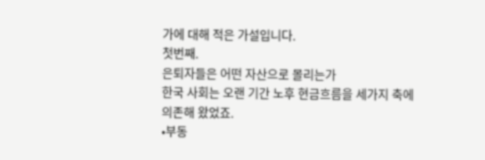가에 대해 적은 가설입니다.
첫번째.
은퇴자들은 어떤 자산으로 몰리는가
한국 사회는 오랜 기간 노후 현금흐름을 세가지 축에 의존해 왔었죠.
•부동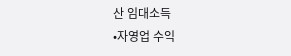산 임대소득
•자영업 수익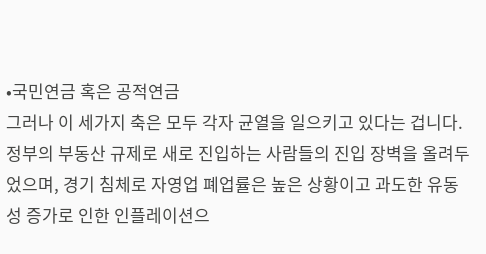•국민연금 혹은 공적연금
그러나 이 세가지 축은 모두 각자 균열을 일으키고 있다는 겁니다. 정부의 부동산 규제로 새로 진입하는 사람들의 진입 장벽을 올려두었으며, 경기 침체로 자영업 폐업률은 높은 상황이고 과도한 유동성 증가로 인한 인플레이션으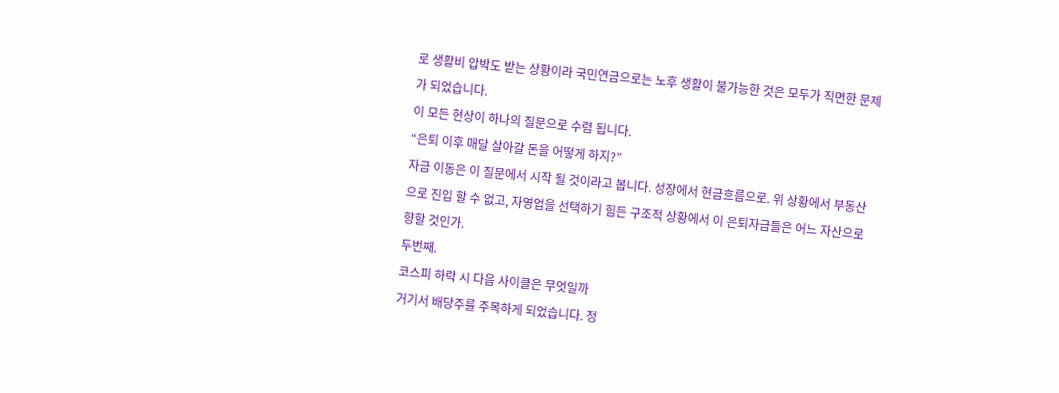로 생활비 압박도 받는 상황이라 국민연금으로는 노후 생활이 불가능한 것은 모두가 직면한 문제가 되었습니다.
이 모든 현상이 하나의 질문으로 수렴 됩니다.
“은퇴 이후 매달 살아갈 돈을 어떻게 하지?”
자금 이동은 이 질문에서 시작 될 것이라고 봅니다. 성장에서 현금흐름으로. 위 상황에서 부동산으로 진입 할 수 없고, 자영업을 선택하기 힘든 구조적 상황에서 이 은퇴자금들은 어느 자산으로 향할 것인가.
두번째.
코스피 하락 시 다음 사이클은 무엇일까
거기서 배당주를 주목하게 되었습니다. 정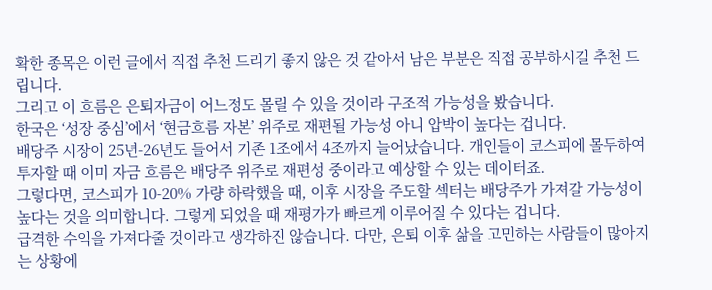확한 종목은 이런 글에서 직접 추천 드리기 좋지 않은 것 같아서 남은 부분은 직접 공부하시길 추천 드립니다.
그리고 이 흐름은 은퇴자금이 어느정도 몰릴 수 있을 것이라 구조적 가능성을 봤습니다.
한국은 ‘성장 중심’에서 ‘현금흐름 자본’ 위주로 재편될 가능성 아니 압박이 높다는 겁니다.
배당주 시장이 25년-26년도 들어서 기존 1조에서 4조까지 늘어났습니다. 개인들이 코스피에 몰두하여 투자할 때 이미 자금 흐름은 배당주 위주로 재편성 중이라고 예상할 수 있는 데이터죠.
그렇다면, 코스피가 10-20% 가량 하락했을 때, 이후 시장을 주도할 섹터는 배당주가 가져갈 가능성이 높다는 것을 의미합니다. 그렇게 되었을 때 재평가가 빠르게 이루어질 수 있다는 겁니다.
급격한 수익을 가져다줄 것이라고 생각하진 않습니다. 다만, 은퇴 이후 삶을 고민하는 사람들이 많아지는 상황에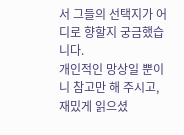서 그들의 선택지가 어디로 향할지 궁금했습니다.
개인적인 망상일 뿐이니 참고만 해 주시고, 재밌게 읽으셨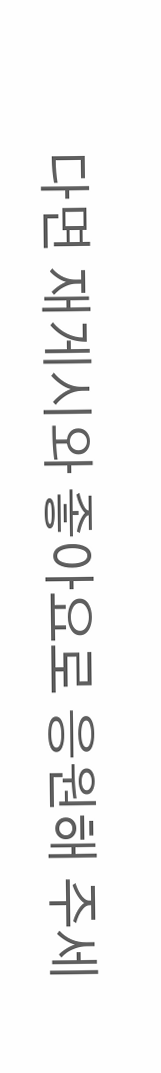다면 재게시와 좋아요로 응원해 주세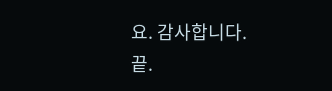요. 감사합니다.
끝.